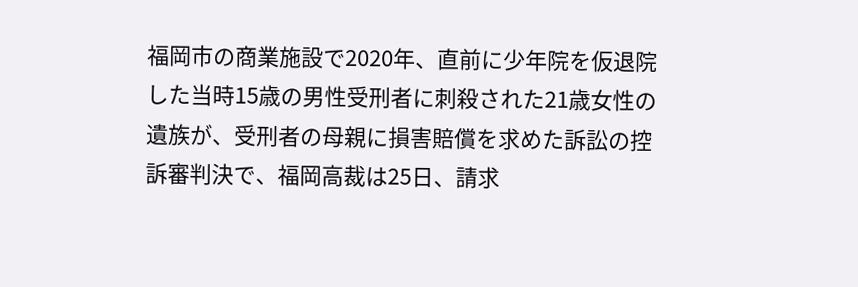福岡市の商業施設で2020年、直前に少年院を仮退院した当時15歳の男性受刑者に刺殺された21歳女性の遺族が、受刑者の母親に損害賠償を求めた訴訟の控訴審判決で、福岡高裁は25日、請求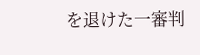を退けた一審判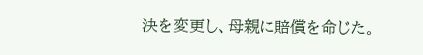決を変更し、母親に賠償を命じた。